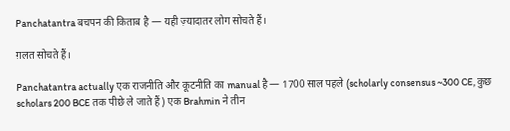Panchatantra बचपन की किताब है — यही ज़्यादातर लोग सोचते हैं।

ग़लत सोचते हैं।

Panchatantra actually एक राजनीति और कूटनीति का manual है — 1700 साल पहले (scholarly consensus ~300 CE, कुछ scholars 200 BCE तक पीछे ले जाते हैं) एक Brahmin ने तीन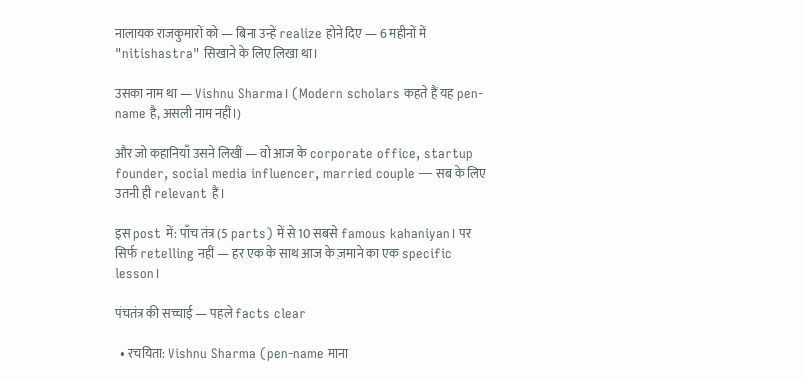नालायक राजकुमारों को — बिना उन्हें realize होने दिए — 6 महीनों में "nitishastra" सिखाने के लिए लिखा था।

उसका नाम था — Vishnu Sharma। (Modern scholars कहते हैं यह pen-name है, असली नाम नहीं।)

और जो कहानियाँ उसने लिखीं — वो आज के corporate office, startup founder, social media influencer, married couple — सब के लिए उतनी ही relevant हैं।

इस post में: पाँच तंत्र (5 parts) में से 10 सबसे famous kahaniyan। पर सिर्फ retelling नहीं — हर एक के साथ आज के ज़माने का एक specific lesson।

पंचतंत्र की सच्चाई — पहले facts clear

  • रचयिता: Vishnu Sharma (pen-name माना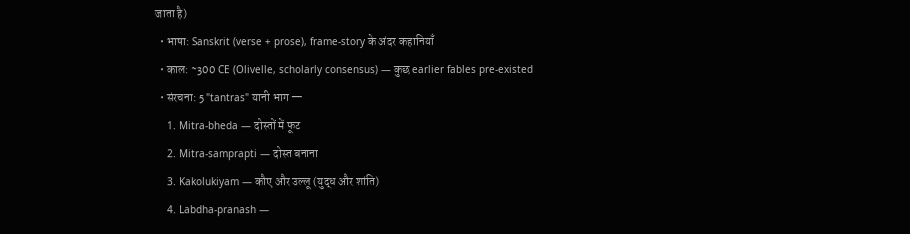जाता है)
  • भाषा: Sanskrit (verse + prose), frame-story के अंदर कहानियाँ
  • काल: ~300 CE (Olivelle, scholarly consensus) — कुछ earlier fables pre-existed
  • संरचना: 5 "tantras" यानी भाग —
    1. Mitra-bheda — दोस्तों में फूट
    2. Mitra-samprapti — दोस्त बनाना
    3. Kakolukiyam — कौए और उल्लू (युद्ध और शांति)
    4. Labdha-pranash —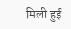मिली हुई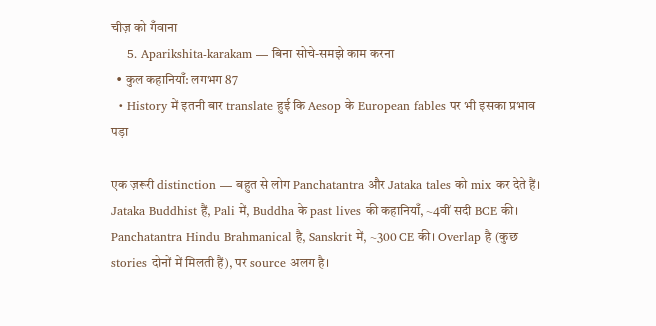चीज़ को गँवाना
    5. Aparikshita-karakam — बिना सोचे-समझे काम करना
  • कुल कहानियाँ: लगभग 87
  • History में इतनी बार translate हुई कि Aesop के European fables पर भी इसका प्रभाव पड़ा

एक ज़रूरी distinction — बहुत से लोग Panchatantra और Jataka tales को mix कर देते हैं। Jataka Buddhist हैं, Pali में, Buddha के past lives की कहानियाँ, ~4वीं सदी BCE की। Panchatantra Hindu Brahmanical है, Sanskrit में, ~300 CE की। Overlap है (कुछ stories दोनों में मिलती हैं), पर source अलग है।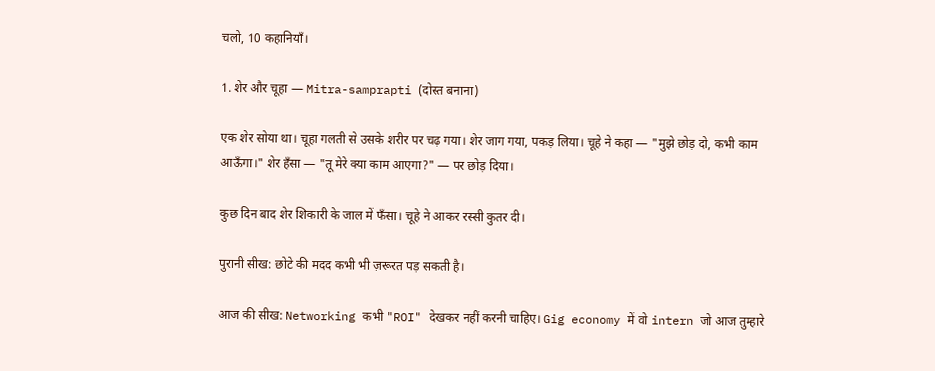चलो, 10 कहानियाँ।

1. शेर और चूहा — Mitra-samprapti (दोस्त बनाना)

एक शेर सोया था। चूहा गलती से उसके शरीर पर चढ़ गया। शेर जाग गया, पकड़ लिया। चूहे ने कहा — "मुझे छोड़ दो, कभी काम आऊँगा।" शेर हँसा — "तू मेरे क्या काम आएगा?" — पर छोड़ दिया।

कुछ दिन बाद शेर शिकारी के जाल में फँसा। चूहे ने आकर रस्सी कुतर दी।

पुरानी सीख: छोटे की मदद कभी भी ज़रूरत पड़ सकती है।

आज की सीख: Networking कभी "ROI" देखकर नहीं करनी चाहिए। Gig economy में वो intern जो आज तुम्हारे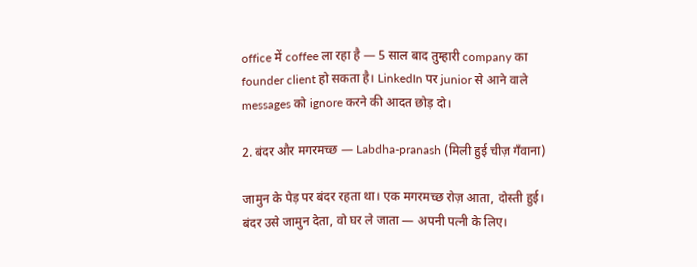office में coffee ला रहा है — 5 साल बाद तुम्हारी company का founder client हो सकता है। LinkedIn पर junior से आने वाले messages को ignore करने की आदत छोड़ दो।

2. बंदर और मगरमच्छ — Labdha-pranash (मिली हुई चीज़ गँवाना)

जामुन के पेड़ पर बंदर रहता था। एक मगरमच्छ रोज़ आता, दोस्ती हुई। बंदर उसे जामुन देता, वो घर ले जाता — अपनी पत्नी के लिए।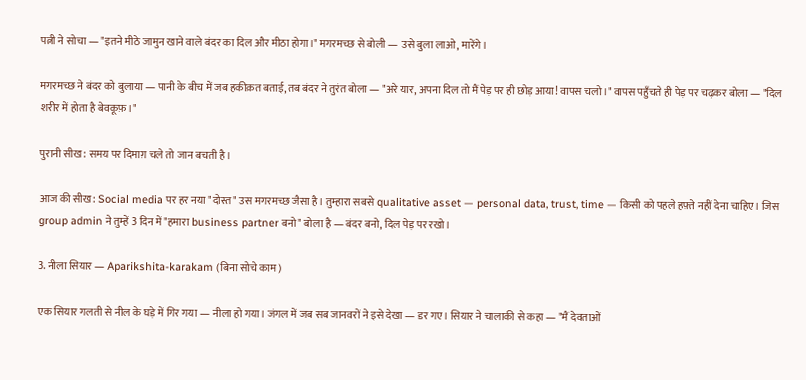पत्नी ने सोचा — "इतने मीठे जामुन खाने वाले बंदर का दिल और मीठा होगा।" मगरमच्छ से बोली — उसे बुला लाओ, मारेंगे।

मगरमच्छ ने बंदर को बुलाया — पानी के बीच में जब हकीक़त बताई, तब बंदर ने तुरंत बोला — "अरे यार, अपना दिल तो मैं पेड़ पर ही छोड़ आया! वापस चलो।" वापस पहुँचते ही पेड़ पर चढ़कर बोला — "दिल शरीर में होता है बेवकूफ़।"

पुरानी सीख: समय पर दिमाग़ चले तो जान बचती है।

आज की सीख: Social media पर हर नया "दोस्त" उस मगरमच्छ जैसा है। तुम्हारा सबसे qualitative asset — personal data, trust, time — किसी को पहले हफ़्ते नहीं देना चाहिए। जिस group admin ने तुम्हें 3 दिन में "हमारा business partner बनो" बोला है — बंदर बनो, दिल पेड़ पर रखो।

3. नीला सियार — Aparikshita-karakam (बिना सोचे काम)

एक सियार गलती से नील के घड़े में गिर गया — नीला हो गया। जंगल में जब सब जानवरों ने इसे देखा — डर गए। सियार ने चालाकी से कहा — "मैं देवताओं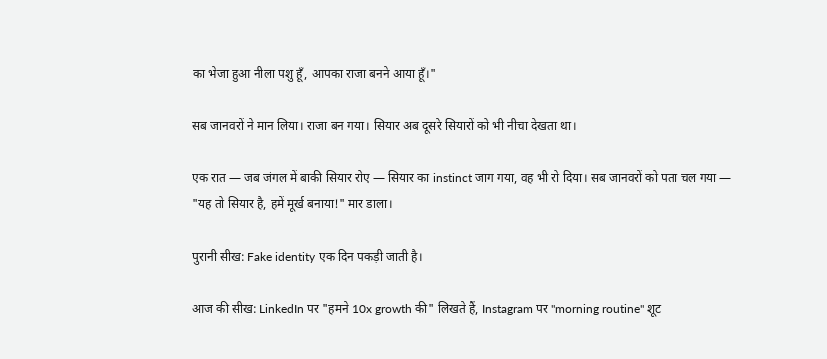का भेजा हुआ नीला पशु हूँ, आपका राजा बनने आया हूँ।"

सब जानवरों ने मान लिया। राजा बन गया। सियार अब दूसरे सियारों को भी नीचा देखता था।

एक रात — जब जंगल में बाकी सियार रोए — सियार का instinct जाग गया, वह भी रो दिया। सब जानवरों को पता चल गया — "यह तो सियार है, हमें मूर्ख बनाया!" मार डाला।

पुरानी सीख: Fake identity एक दिन पकड़ी जाती है।

आज की सीख: LinkedIn पर "हमने 10x growth की" लिखते हैं, Instagram पर "morning routine" शूट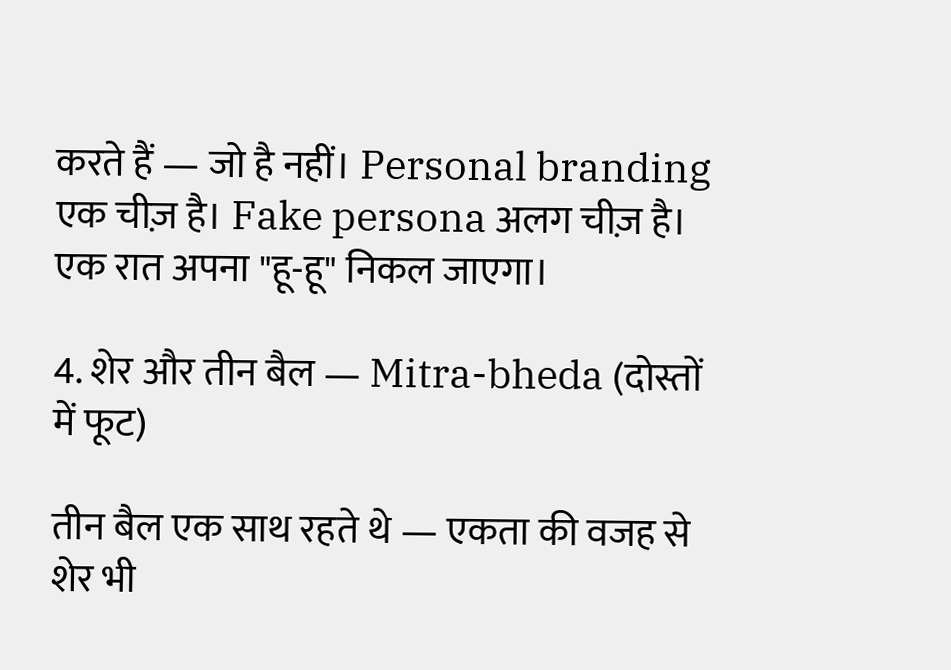करते हैं — जो है नहीं। Personal branding एक चीज़ है। Fake persona अलग चीज़ है। एक रात अपना "हू-हू" निकल जाएगा।

4. शेर और तीन बैल — Mitra-bheda (दोस्तों में फूट)

तीन बैल एक साथ रहते थे — एकता की वजह से शेर भी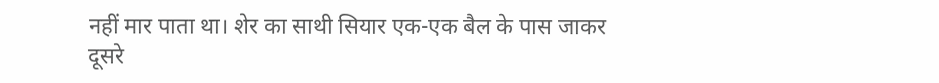नहीं मार पाता था। शेर का साथी सियार एक-एक बैल के पास जाकर दूसरे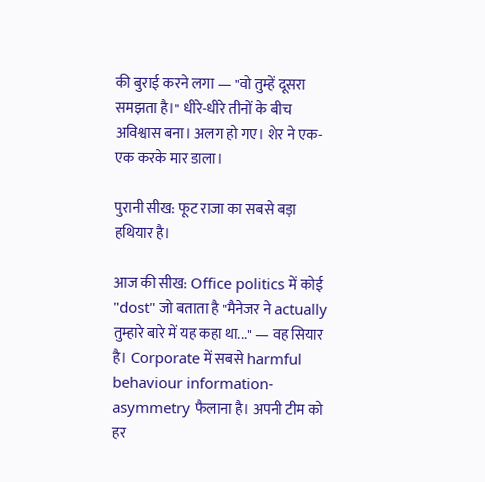की बुराई करने लगा — "वो तुम्हें दूसरा समझता है।" धीरे-धीरे तीनों के बीच अविश्वास बना। अलग हो गए। शेर ने एक-एक करके मार डाला।

पुरानी सीख: फूट राजा का सबसे बड़ा हथियार है।

आज की सीख: Office politics में कोई "dost" जो बताता है "मैनेजर ने actually तुम्हारे बारे में यह कहा था..." — वह सियार है। Corporate में सबसे harmful behaviour information-asymmetry फैलाना है। अपनी टीम को हर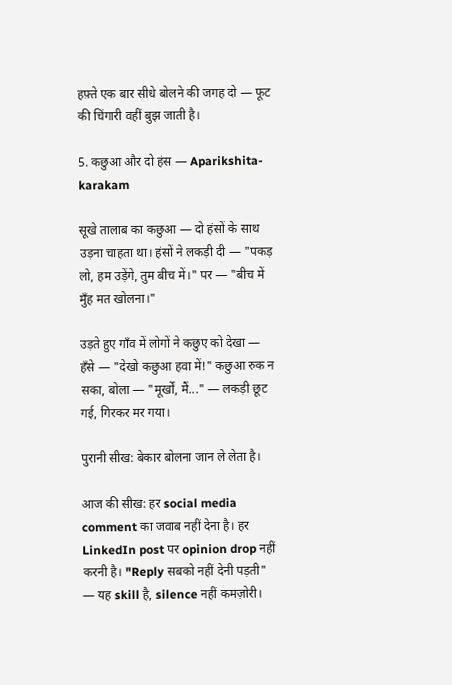हफ़्ते एक बार सीधे बोलने की जगह दो — फूट की चिंगारी वहीं बुझ जाती है।

5. कछुआ और दो हंस — Aparikshita-karakam

सूखे तालाब का कछुआ — दो हंसों के साथ उड़ना चाहता था। हंसों ने लकड़ी दी — "पकड़ लो, हम उड़ेंगे, तुम बीच में।" पर — "बीच में मुँह मत खोलना।"

उड़ते हुए गाँव में लोगों ने कछुए को देखा — हँसे — "देखो कछुआ हवा में!" कछुआ रुक न सका, बोला — "मूर्खों, मैं..." — लकड़ी छूट गई, गिरकर मर गया।

पुरानी सीख: बेकार बोलना जान ले लेता है।

आज की सीख: हर social media comment का जवाब नहीं देना है। हर LinkedIn post पर opinion drop नहीं करनी है। "Reply सबको नहीं देनी पड़ती" — यह skill है, silence नहीं कमज़ोरी।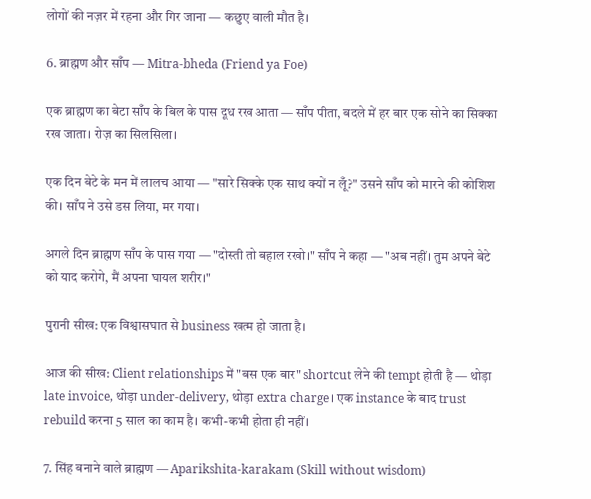लोगों की नज़र में रहना और गिर जाना — कछुए वाली मौत है।

6. ब्राह्मण और साँप — Mitra-bheda (Friend ya Foe)

एक ब्राह्मण का बेटा साँप के बिल के पास दूध रख आता — साँप पीता, बदले में हर बार एक सोने का सिक्का रख जाता। रोज़ का सिलसिला।

एक दिन बेटे के मन में लालच आया — "सारे सिक्के एक साथ क्यों न लूँ?" उसने साँप को मारने की कोशिश की। साँप ने उसे डस लिया, मर गया।

अगले दिन ब्राह्मण साँप के पास गया — "दोस्ती तो बहाल रखो।" साँप ने कहा — "अब नहीं। तुम अपने बेटे को याद करोगे, मैं अपना घायल शरीर।"

पुरानी सीख: एक विश्वासघात से business खत्म हो जाता है।

आज की सीख: Client relationships में "बस एक बार" shortcut लेने की tempt होती है — थोड़ा late invoice, थोड़ा under-delivery, थोड़ा extra charge। एक instance के बाद trust rebuild करना 5 साल का काम है। कभी-कभी होता ही नहीं।

7. सिंह बनाने वाले ब्राह्मण — Aparikshita-karakam (Skill without wisdom)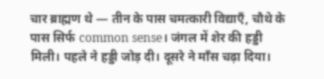चार ब्राह्मण थे — तीन के पास चमत्कारी विद्याएँ, चौथे के पास सिर्फ common sense। जंगल में शेर की हड्डी मिली। पहले ने हड्डी जोड़ दी। दूसरे ने माँस चढ़ा दिया।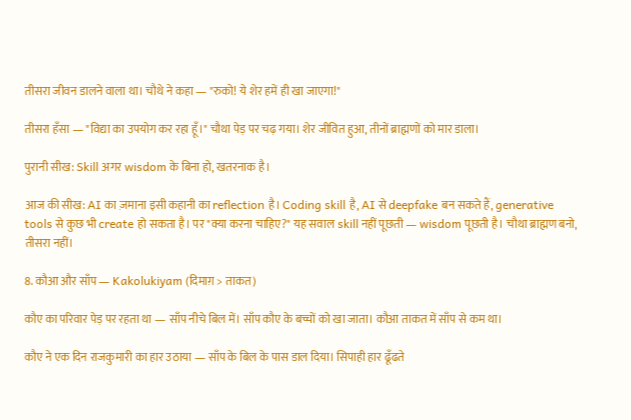तीसरा जीवन डालने वाला था। चौथे ने कहा — "रुको! ये शेर हमें ही खा जाएगा!"

तीसरा हँसा — "विद्या का उपयोग कर रहा हूँ।" चौथा पेड़ पर चढ़ गया। शेर जीवित हुआ, तीनों ब्राह्मणों को मार डाला।

पुरानी सीख: Skill अगर wisdom के बिना हो, खतरनाक है।

आज की सीख: AI का ज़माना इसी कहानी का reflection है। Coding skill है, AI से deepfake बन सकते हैं, generative tools से कुछ भी create हो सकता है। पर "क्या करना चाहिए?" यह सवाल skill नहीं पूछती — wisdom पूछती है। चौथा ब्राह्मण बनो, तीसरा नहीं।

8. कौआ और साँप — Kakolukiyam (दिमाग़ > ताकत)

कौए का परिवार पेड़ पर रहता था — साँप नीचे बिल में। साँप कौए के बच्चों को खा जाता। कौआ ताकत में साँप से कम था।

कौए ने एक दिन राजकुमारी का हार उठाया — साँप के बिल के पास डाल दिया। सिपाही हार ढूँढते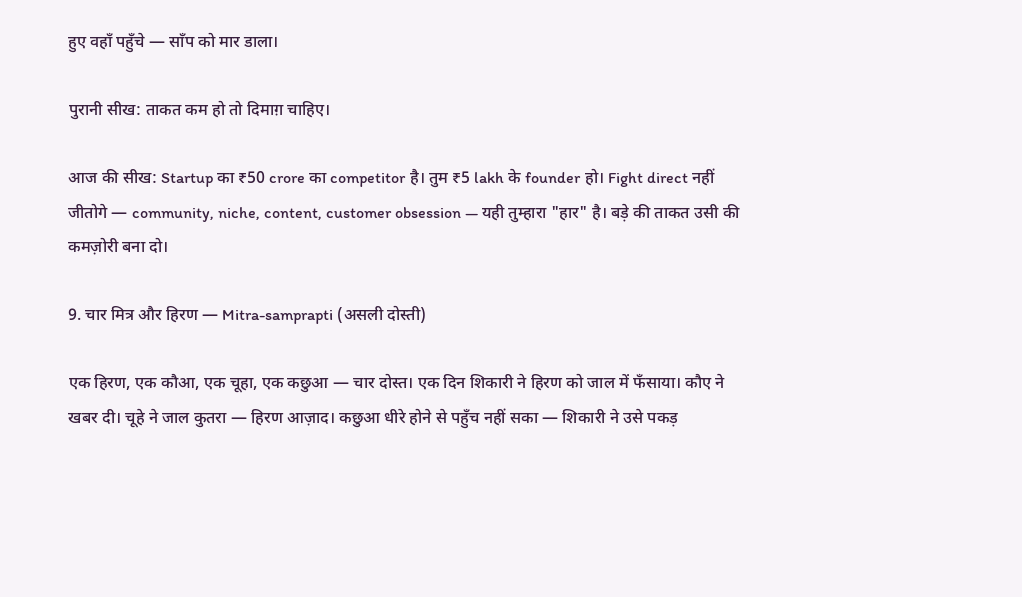हुए वहाँ पहुँचे — साँप को मार डाला।

पुरानी सीख: ताकत कम हो तो दिमाग़ चाहिए।

आज की सीख: Startup का ₹50 crore का competitor है। तुम ₹5 lakh के founder हो। Fight direct नहीं जीतोगे — community, niche, content, customer obsession — यही तुम्हारा "हार" है। बड़े की ताकत उसी की कमज़ोरी बना दो।

9. चार मित्र और हिरण — Mitra-samprapti (असली दोस्ती)

एक हिरण, एक कौआ, एक चूहा, एक कछुआ — चार दोस्त। एक दिन शिकारी ने हिरण को जाल में फँसाया। कौए ने खबर दी। चूहे ने जाल कुतरा — हिरण आज़ाद। कछुआ धीरे होने से पहुँच नहीं सका — शिकारी ने उसे पकड़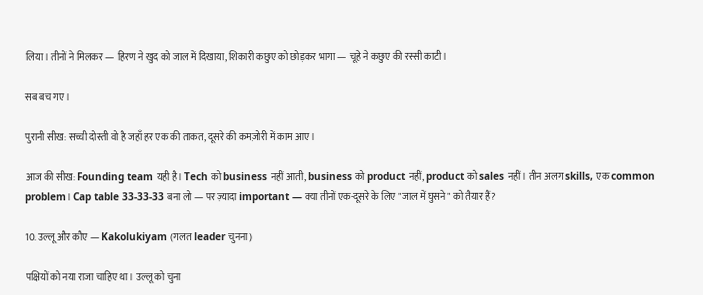लिया। तीनों ने मिलकर — हिरण ने खुद को जाल में दिखाया, शिकारी कछुए को छोड़कर भागा — चूहे ने कछुए की रस्सी काटी।

सब बच गए।

पुरानी सीख: सच्ची दोस्ती वो है जहाँ हर एक की ताकत, दूसरे की कमज़ोरी में काम आए।

आज की सीख: Founding team यही है। Tech को business नहीं आती, business को product नहीं, product को sales नहीं। तीन अलग skills, एक common problem। Cap table 33-33-33 बना लो — पर ज़्यादा important — क्या तीनों एक-दूसरे के लिए "जाल में घुसने" को तैयार हैं?

10. उल्लू और कौए — Kakolukiyam (गलत leader चुनना)

पक्षियों को नया राजा चाहिए था। उल्लू को चुना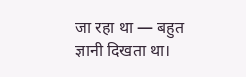जा रहा था — बहुत ज्ञानी दिखता था।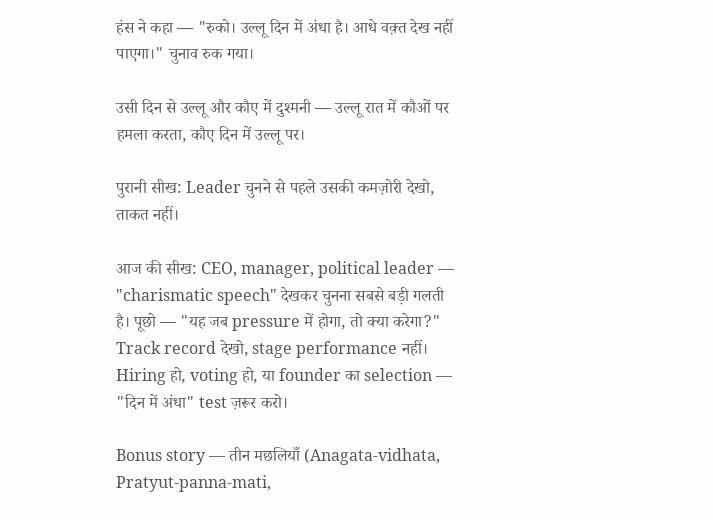हंस ने कहा — "रुको। उल्लू दिन में अंधा है। आधे वक़्त देख नहीं पाएगा।" चुनाव रुक गया।

उसी दिन से उल्लू और कौए में दुश्मनी — उल्लू रात में कौओं पर हमला करता, कौए दिन में उल्लू पर।

पुरानी सीख: Leader चुनने से पहले उसकी कमज़ोरी देखो, ताकत नहीं।

आज की सीख: CEO, manager, political leader — "charismatic speech" देखकर चुनना सबसे बड़ी गलती है। पूछो — "यह जब pressure में होगा, तो क्या करेगा?" Track record देखो, stage performance नहीं। Hiring हो, voting हो, या founder का selection — "दिन में अंधा" test ज़रूर करो।

Bonus story — तीन मछलियाँ (Anagata-vidhata, Pratyut-panna-mati,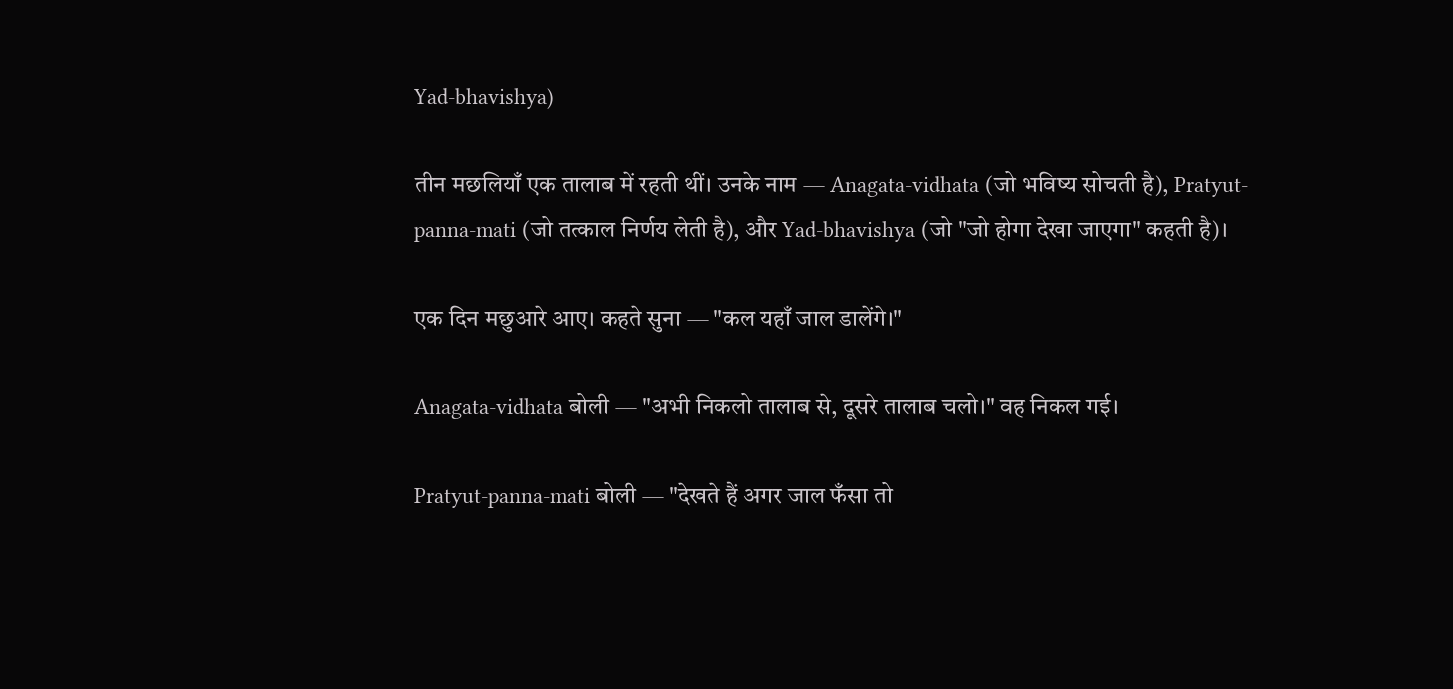Yad-bhavishya)

तीन मछलियाँ एक तालाब में रहती थीं। उनके नाम — Anagata-vidhata (जो भविष्य सोचती है), Pratyut-panna-mati (जो तत्काल निर्णय लेती है), और Yad-bhavishya (जो "जो होगा देखा जाएगा" कहती है)।

एक दिन मछुआरे आए। कहते सुना — "कल यहाँ जाल डालेंगे।"

Anagata-vidhata बोली — "अभी निकलो तालाब से, दूसरे तालाब चलो।" वह निकल गई।

Pratyut-panna-mati बोली — "देखते हैं अगर जाल फँसा तो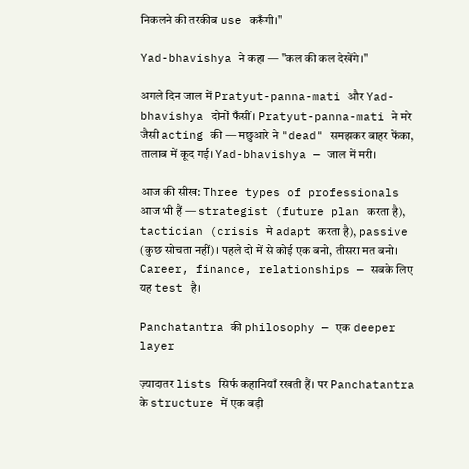निकलने की तरकीब use करूँगी।"

Yad-bhavishya ने कहा — "कल की कल देखेंगे।"

अगले दिन जाल में Pratyut-panna-mati और Yad-bhavishya दोनों फँसीं। Pratyut-panna-mati ने मरे जैसी acting की — मछुआरे ने "dead" समझकर बाहर फेंका, तालाब में कूद गई। Yad-bhavishya — जाल में मरी।

आज की सीख: Three types of professionals आज भी हैं — strategist (future plan करता है), tactician (crisis मे adapt करता है), passive (कुछ सोचता नहीं)। पहले दो में से कोई एक बनो, तीसरा मत बनो। Career, finance, relationships — सबके लिए यह test है।

Panchatantra की philosophy — एक deeper layer

ज़्यादातर lists सिर्फ कहानियाँ रखती हैं। पर Panchatantra के structure में एक बड़ी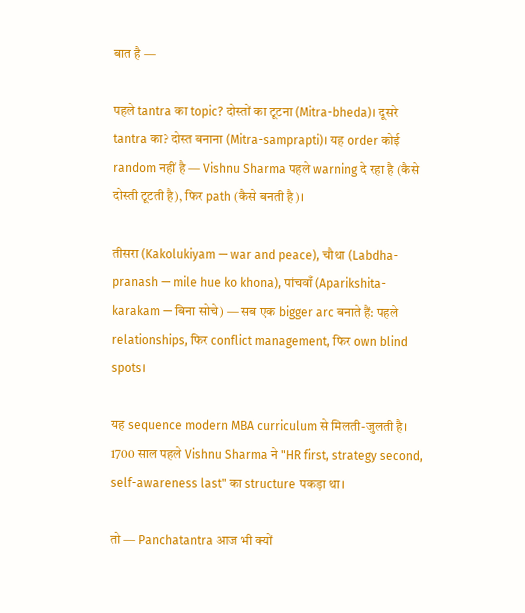बात है —

पहले tantra का topic? दोस्तों का टूटना (Mitra-bheda)। दूसरे tantra का? दोस्त बनाना (Mitra-samprapti)। यह order कोई random नहीं है — Vishnu Sharma पहले warning दे रहा है (कैसे दोस्ती टूटती है), फिर path (कैसे बनती है)।

तीसरा (Kakolukiyam — war and peace), चौथा (Labdha-pranash — mile hue ko khona), पांचवाँ (Aparikshita-karakam — बिना सोचे) — सब एक bigger arc बनाते हैं: पहले relationships, फिर conflict management, फिर own blind spots।

यह sequence modern MBA curriculum से मिलती-जुलती है। 1700 साल पहले Vishnu Sharma ने "HR first, strategy second, self-awareness last" का structure पकड़ा था।

तो — Panchatantra आज भी क्यों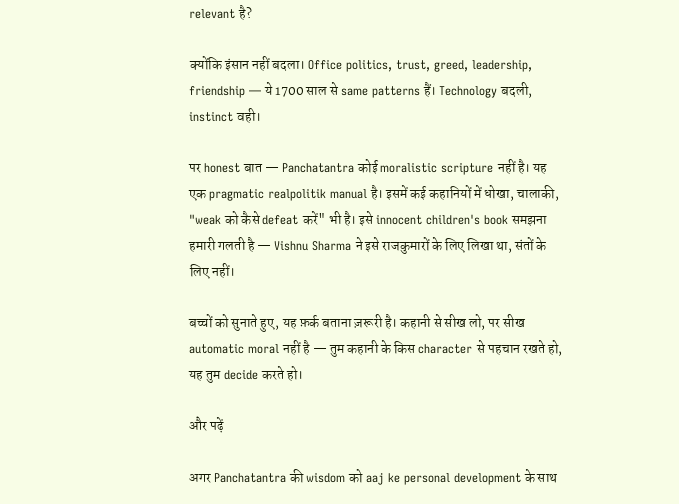relevant है?

क्योंकि इंसान नहीं बदला। Office politics, trust, greed, leadership, friendship — ये 1700 साल से same patterns हैं। Technology बदली, instinct वही।

पर honest बात — Panchatantra कोई moralistic scripture नहीं है। यह एक pragmatic realpolitik manual है। इसमें कई कहानियों में धोखा, चालाकी, "weak को कैसे defeat करें" भी है। इसे innocent children's book समझना हमारी गलती है — Vishnu Sharma ने इसे राजकुमारों के लिए लिखा था, संतों के लिए नहीं।

बच्चों को सुनाते हुए, यह फ़र्क बताना ज़रूरी है। कहानी से सीख लो, पर सीख automatic moral नहीं है — तुम कहानी के किस character से पहचान रखते हो, यह तुम decide करते हो।

और पढ़ें

अगर Panchatantra की wisdom को aaj ke personal development के साथ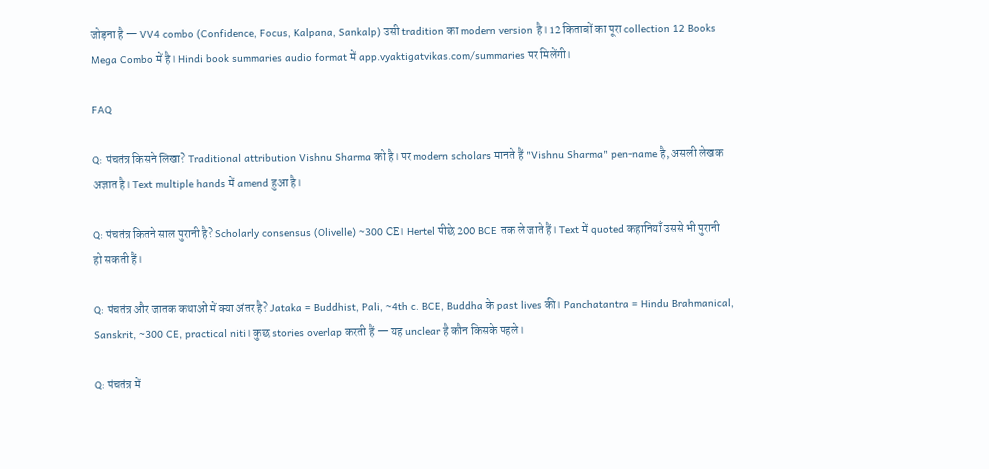जोड़ना है — VV4 combo (Confidence, Focus, Kalpana, Sankalp) उसी tradition का modern version है। 12 किताबों का पूरा collection 12 Books Mega Combo में है। Hindi book summaries audio format में app.vyaktigatvikas.com/summaries पर मिलेंगी।

FAQ

Q: पंचतंत्र किसने लिखा? Traditional attribution Vishnu Sharma को है। पर modern scholars मानते हैं "Vishnu Sharma" pen-name है, असली लेखक अज्ञात है। Text multiple hands में amend हुआ है।

Q: पंचतंत्र कितने साल पुरानी है? Scholarly consensus (Olivelle) ~300 CE। Hertel पीछे 200 BCE तक ले जाते हैं। Text में quoted कहानियाँ उससे भी पुरानी हो सकती हैं।

Q: पंचतंत्र और जातक कथाओं में क्या अंतर है? Jataka = Buddhist, Pali, ~4th c. BCE, Buddha के past lives की। Panchatantra = Hindu Brahmanical, Sanskrit, ~300 CE, practical niti। कुछ stories overlap करती हैं — यह unclear है कौन किसके पहले।

Q: पंचतंत्र में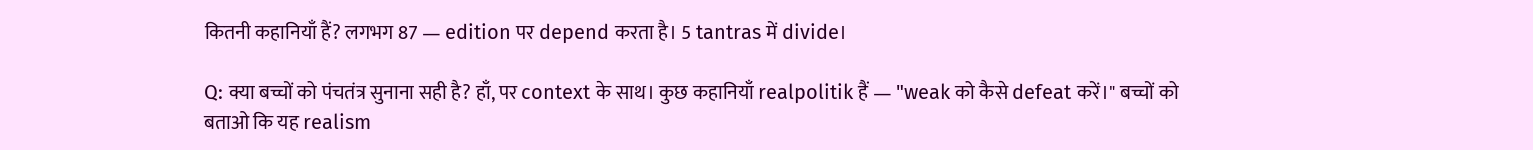कितनी कहानियाँ हैं? लगभग 87 — edition पर depend करता है। 5 tantras में divide।

Q: क्या बच्चों को पंचतंत्र सुनाना सही है? हाँ, पर context के साथ। कुछ कहानियाँ realpolitik हैं — "weak को कैसे defeat करें।" बच्चों को बताओ कि यह realism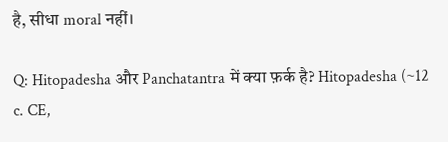है, सीधा moral नहीं।

Q: Hitopadesha और Panchatantra में क्या फ़र्क है? Hitopadesha (~12 c. CE,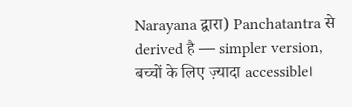Narayana द्वारा) Panchatantra से derived है — simpler version, बच्चों के लिए ज़्यादा accessible।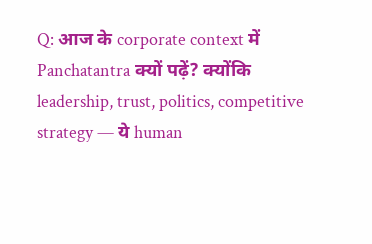Q: आज के corporate context में Panchatantra क्यों पढ़ें? क्योंकि leadership, trust, politics, competitive strategy — ये human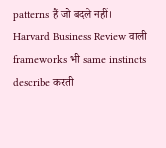patterns हैं जो बदले नहीं। Harvard Business Review वाली frameworks भी same instincts describe करती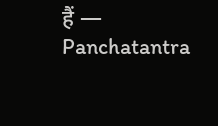हैं — Panchatantra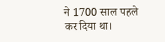ने 1700 साल पहले कर दिया था।